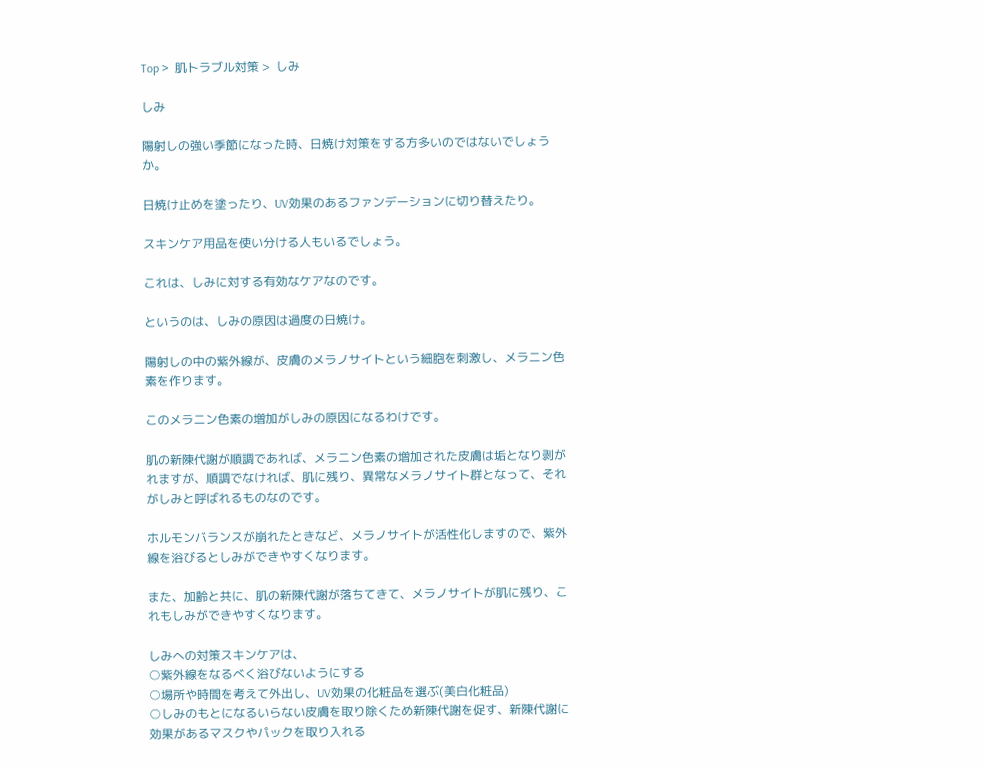Top >  肌トラブル対策 >  しみ

しみ

陽射しの強い季節になった時、日焼け対策をする方多いのではないでしょうか。

日焼け止めを塗ったり、UV効果のあるファンデーションに切り替えたり。

スキンケア用品を使い分ける人もいるでしょう。

これは、しみに対する有効なケアなのです。

というのは、しみの原因は過度の日焼け。

陽射しの中の紫外線が、皮膚のメラノサイトという細胞を刺激し、メラニン色素を作ります。

このメラニン色素の増加がしみの原因になるわけです。

肌の新陳代謝が順調であれば、メラニン色素の増加された皮膚は垢となり剥がれますが、順調でなければ、肌に残り、異常なメラノサイト群となって、それがしみと呼ばれるものなのです。

ホルモンバランスが崩れたときなど、メラノサイトが活性化しますので、紫外線を浴びるとしみができやすくなります。

また、加齢と共に、肌の新陳代謝が落ちてきて、メラノサイトが肌に残り、これもしみができやすくなります。

しみへの対策スキンケアは、
○紫外線をなるべく浴びないようにする
○場所や時間を考えて外出し、UV効果の化粧品を選ぶ(美白化粧品)
○しみのもとになるいらない皮膚を取り除くため新陳代謝を促す、新陳代謝に効果があるマスクやパックを取り入れる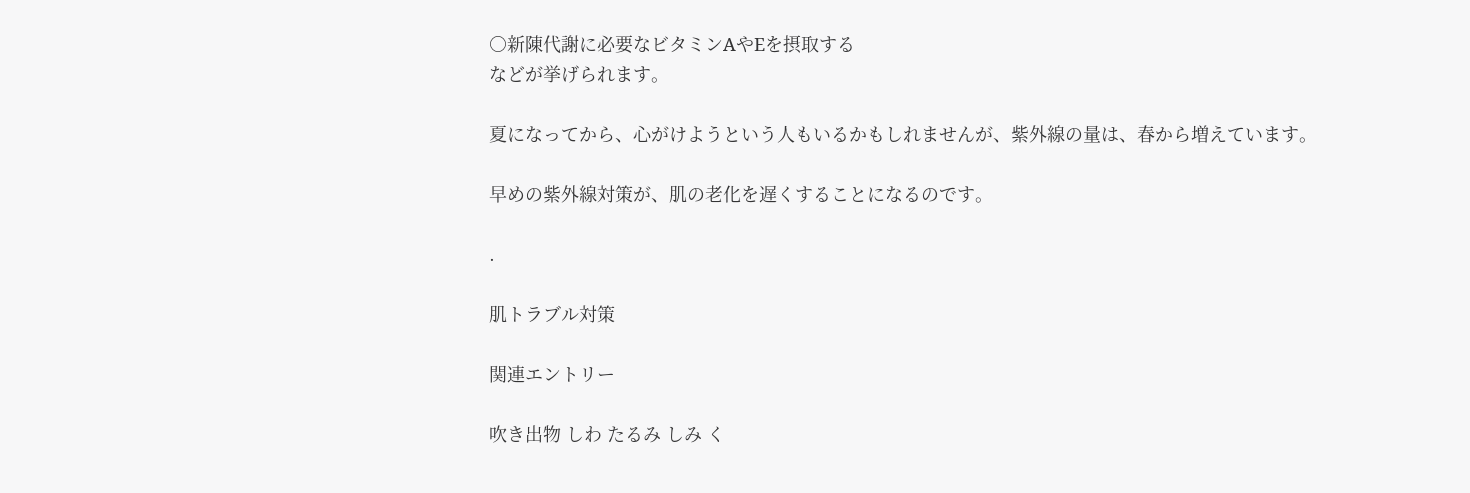○新陳代謝に必要なビタミンAやEを摂取する
などが挙げられます。

夏になってから、心がけようという人もいるかもしれませんが、紫外線の量は、春から増えています。

早めの紫外線対策が、肌の老化を遅くすることになるのです。

.

肌トラブル対策

関連エントリー

吹き出物 しわ たるみ しみ く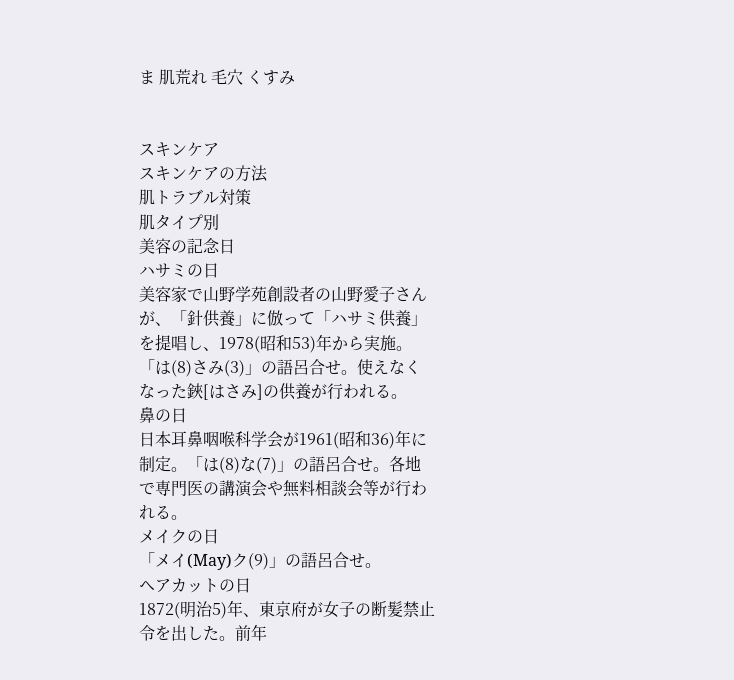ま 肌荒れ 毛穴 くすみ


スキンケア
スキンケアの方法
肌トラブル対策
肌タイプ別
美容の記念日
ハサミの日
美容家で山野学苑創設者の山野愛子さんが、「針供養」に倣って「ハサミ供養」を提唱し、1978(昭和53)年から実施。「は(8)さみ(3)」の語呂合せ。使えなくなった鋏[はさみ]の供養が行われる。
鼻の日
日本耳鼻咽喉科学会が1961(昭和36)年に制定。「は(8)な(7)」の語呂合せ。各地で専門医の講演会や無料相談会等が行われる。
メイクの日
「メイ(May)ク(9)」の語呂合せ。
ヘアカットの日
1872(明治5)年、東京府が女子の断髪禁止令を出した。前年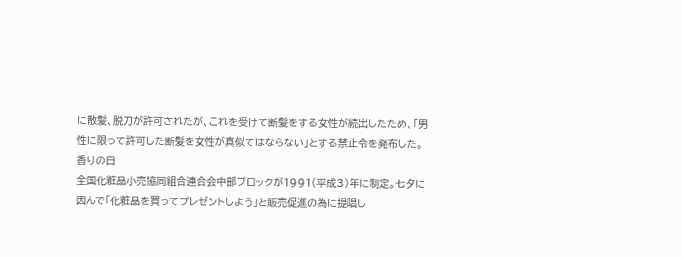に散髪、脱刀が許可されたが、これを受けて断髪をする女性が続出したため、「男性に限って許可した断髪を女性が真似てはならない」とする禁止令を発布した。
香りの日
全国化粧品小売協同組合連合会中部ブロックが1991(平成3)年に制定。七夕に因んで「化粧品を買ってプレゼントしよう」と販売促進の為に提唱し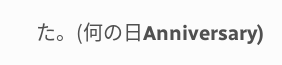た。(何の日Anniversary)